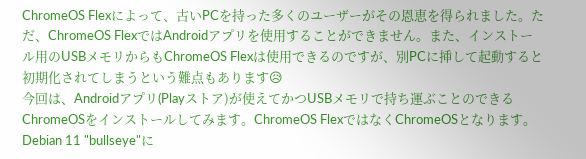ChromeOS Flexによって、古いPCを持った多くのユーザーがその恩恵を得られました。ただ、ChromeOS FlexではAndroidアプリを使用することができません。また、インストール用のUSBメモリからもChromeOS Flexは使用できるのですが、別PCに挿して起動すると初期化されてしまうという難点もあります😥
今回は、Androidアプリ(Playストア)が使えてかつUSBメモリで持ち運ぶことのできるChromeOSをインストールしてみます。ChromeOS FlexではなくChromeOSとなります。
Debian 11 "bullseye"に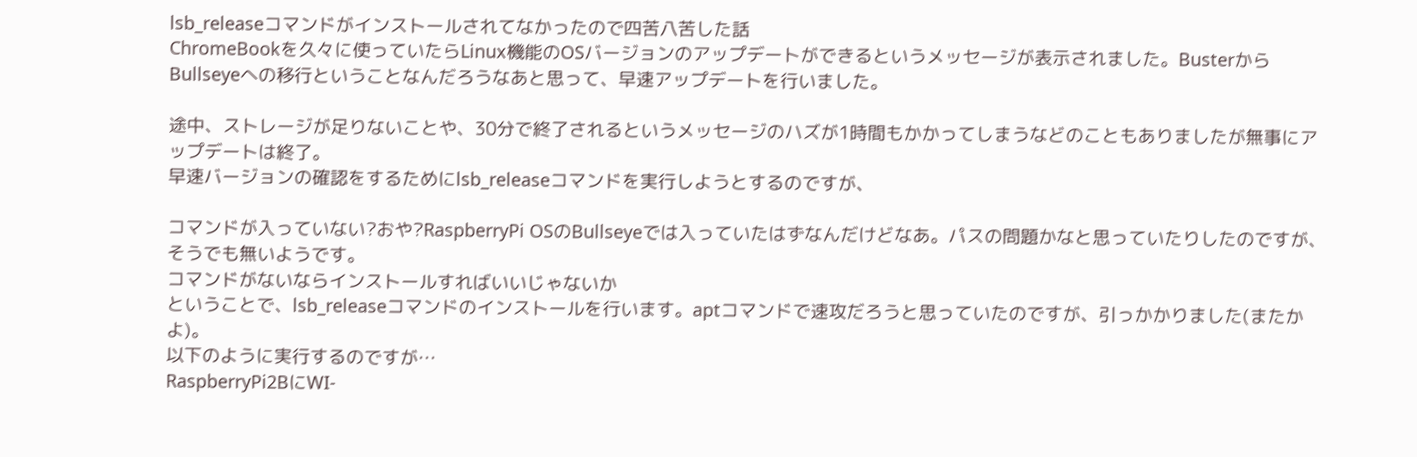lsb_releaseコマンドがインストールされてなかったので四苦八苦した話
ChromeBookを久々に使っていたらLinux機能のOSバージョンのアップデートができるというメッセージが表示されました。BusterからBullseyeへの移行ということなんだろうなあと思って、早速アップデートを行いました。

途中、ストレージが足りないことや、30分で終了されるというメッセージのハズが1時間もかかってしまうなどのこともありましたが無事にアップデートは終了。
早速バージョンの確認をするためにlsb_releaseコマンドを実行しようとするのですが、

コマンドが入っていない?おや?RaspberryPi OSのBullseyeでは入っていたはずなんだけどなあ。パスの問題かなと思っていたりしたのですが、そうでも無いようです。
コマンドがないならインストールすればいいじゃないか
ということで、lsb_releaseコマンドのインストールを行います。aptコマンドで速攻だろうと思っていたのですが、引っかかりました(またかよ)。
以下のように実行するのですが…
RaspberryPi2BにWI-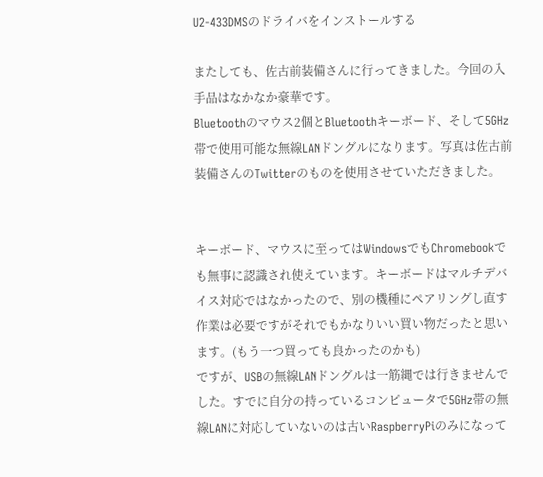U2-433DMSのドライバをインストールする

またしても、佐古前装備さんに行ってきました。今回の入手品はなかなか豪華です。
Bluetoothのマウス2個とBluetoothキーボード、そして5GHz帯で使用可能な無線LANドングルになります。写真は佐古前装備さんのTwitterのものを使用させていただきました。


キーボード、マウスに至ってはWindowsでもChromebookでも無事に認識され使えています。キーボードはマルチデバイス対応ではなかったので、別の機種にペアリングし直す作業は必要ですがそれでもかなりいい買い物だったと思います。(もう一つ買っても良かったのかも)
ですが、USBの無線LANドングルは一筋縄では行きませんでした。すでに自分の持っているコンピュータで5GHz帯の無線LANに対応していないのは古いRaspberryPiのみになって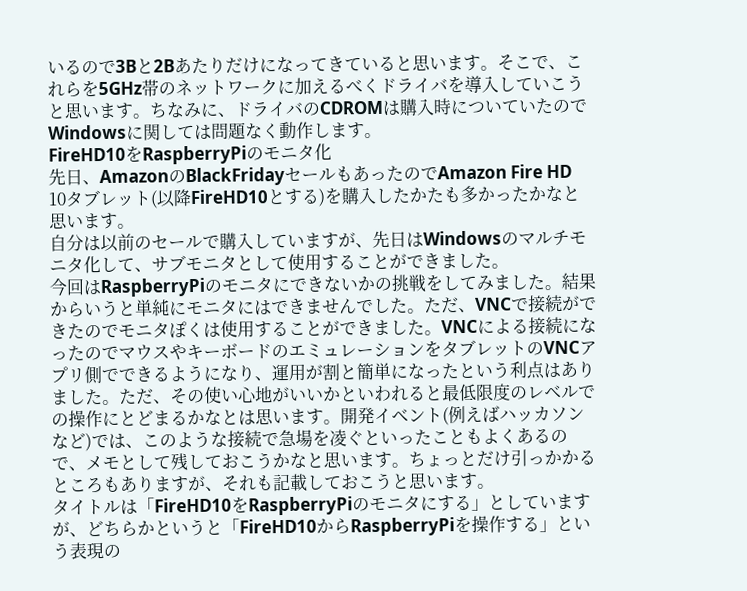いるので3Bと2Bあたりだけになってきていると思います。そこで、これらを5GHz帯のネットワークに加えるべくドライバを導入していこうと思います。ちなみに、ドライバのCDROMは購入時についていたのでWindowsに関しては問題なく動作します。
FireHD10をRaspberryPiのモニタ化
先日、AmazonのBlackFridayセールもあったのでAmazon Fire HD 10タブレット(以降FireHD10とする)を購入したかたも多かったかなと思います。
自分は以前のセールで購入していますが、先日はWindowsのマルチモニタ化して、サブモニタとして使用することができました。
今回はRaspberryPiのモニタにできないかの挑戦をしてみました。結果からいうと単純にモニタにはできませんでした。ただ、VNCで接続ができたのでモニタぽくは使用することができました。VNCによる接続になったのでマウスやキーボードのエミュレーションをタブレットのVNCアプリ側でできるようになり、運用が割と簡単になったという利点はありました。ただ、その使い心地がいいかといわれると最低限度のレベルでの操作にとどまるかなとは思います。開発イベント(例えばハッカソンなど)では、このような接続で急場を凌ぐといったこともよくあるので、メモとして残しておこうかなと思います。ちょっとだけ引っかかるところもありますが、それも記載しておこうと思います。
タイトルは「FireHD10をRaspberryPiのモニタにする」としていますが、どちらかというと「FireHD10からRaspberryPiを操作する」という表現の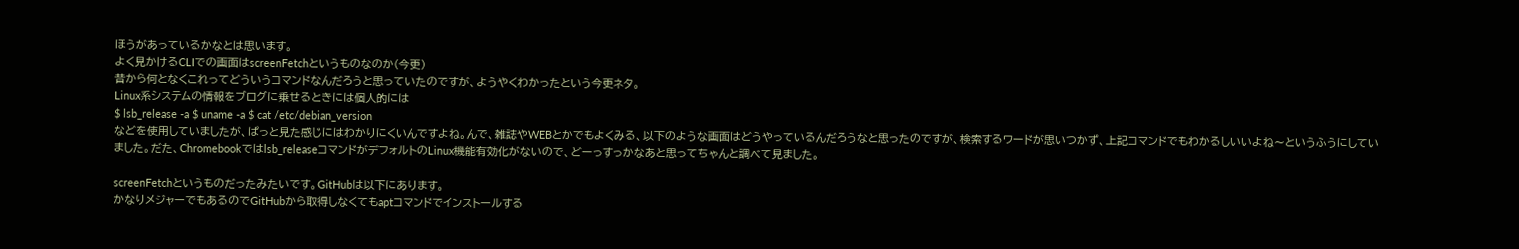ほうがあっているかなとは思います。
よく見かけるCLIでの画面はscreenFetchというものなのか(今更)
昔から何となくこれってどういうコマンドなんだろうと思っていたのですが、ようやくわかったという今更ネタ。
Linux系システムの情報をブログに乗せるときには個人的には
$ lsb_release -a $ uname -a $ cat /etc/debian_version
などを使用していましたが、ぱっと見た感じにはわかりにくいんですよね。んで、雑誌やWEBとかでもよくみる、以下のような画面はどうやっているんだろうなと思ったのですが、検索するワードが思いつかず、上記コマンドでもわかるしいいよね〜というふうにしていました。だた、Chromebookではlsb_releaseコマンドがデフォルトのLinux機能有効化がないので、どーっすっかなあと思ってちゃんと調べて見ました。

screenFetchというものだったみたいです。GitHubは以下にあります。
かなりメジャーでもあるのでGitHubから取得しなくてもaptコマンドでインストールする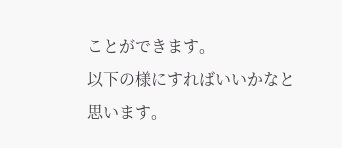ことができます。
以下の様にすればいいかなと思います。